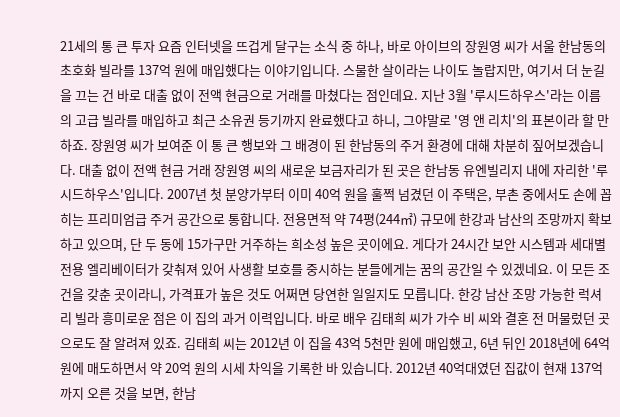21세의 통 큰 투자 요즘 인터넷을 뜨겁게 달구는 소식 중 하나, 바로 아이브의 장원영 씨가 서울 한남동의 초호화 빌라를 137억 원에 매입했다는 이야기입니다. 스물한 살이라는 나이도 놀랍지만, 여기서 더 눈길을 끄는 건 바로 대출 없이 전액 현금으로 거래를 마쳤다는 점인데요. 지난 3월 '루시드하우스'라는 이름의 고급 빌라를 매입하고 최근 소유권 등기까지 완료했다고 하니, 그야말로 '영 앤 리치'의 표본이라 할 만하죠. 장원영 씨가 보여준 이 통 큰 행보와 그 배경이 된 한남동의 주거 환경에 대해 차분히 짚어보겠습니다. 대출 없이 전액 현금 거래 장원영 씨의 새로운 보금자리가 된 곳은 한남동 유엔빌리지 내에 자리한 '루시드하우스'입니다. 2007년 첫 분양가부터 이미 40억 원을 훌쩍 넘겼던 이 주택은, 부촌 중에서도 손에 꼽히는 프리미엄급 주거 공간으로 통합니다. 전용면적 약 74평(244㎡) 규모에 한강과 남산의 조망까지 확보하고 있으며, 단 두 동에 15가구만 거주하는 희소성 높은 곳이에요. 게다가 24시간 보안 시스템과 세대별 전용 엘리베이터가 갖춰져 있어 사생활 보호를 중시하는 분들에게는 꿈의 공간일 수 있겠네요. 이 모든 조건을 갖춘 곳이라니, 가격표가 높은 것도 어쩌면 당연한 일일지도 모릅니다. 한강 남산 조망 가능한 럭셔리 빌라 흥미로운 점은 이 집의 과거 이력입니다. 바로 배우 김태희 씨가 가수 비 씨와 결혼 전 머물렀던 곳으로도 잘 알려져 있죠. 김태희 씨는 2012년 이 집을 43억 5천만 원에 매입했고, 6년 뒤인 2018년에 64억 원에 매도하면서 약 20억 원의 시세 차익을 기록한 바 있습니다. 2012년 40억대였던 집값이 현재 137억까지 오른 것을 보면, 한남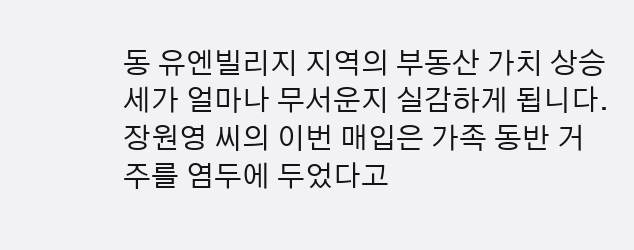동 유엔빌리지 지역의 부동산 가치 상승세가 얼마나 무서운지 실감하게 됩니다. 장원영 씨의 이번 매입은 가족 동반 거주를 염두에 두었다고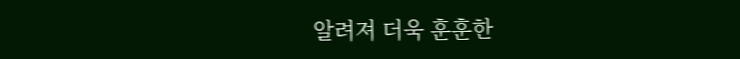알려져 더욱 훈훈한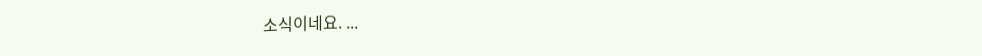소식이네요. ...